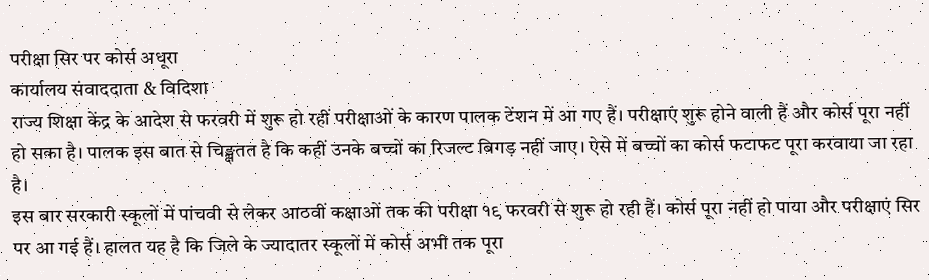परीक्षा सिर पर कोर्स अधूरा
कार्यालय संवाददाता & विदिशा
राज्य शिक्षा केंद्र के आदेश से फरवरी में शुरू हो रहीं परीक्षाओं के कारण पालक टेंशन में आ गए हैं। परीक्षाएं शुरू होने वाली हैं और कोर्स पूरा नहीं हो सका है। पालक इस बात से चिङ्क्षतत है कि कहीं उनके बच्चों का रिजल्ट बिगड़ नहीं जाए। ऐसे में बच्चों का कोर्स फटाफट पूरा करवाया जा रहा है।
इस बार सरकारी स्कूलों में पांचवी से लेकर आठवीं कक्षाओं तक की परीक्षा १९ फरवरी से शुरू हो रही हैं। कोर्स पूरा नहीं हो पाया और परीक्षाएं सिर पर आ गई हैं। हालत यह है कि जिले के ज्यादातर स्कूलों में कोर्स अभी तक पूरा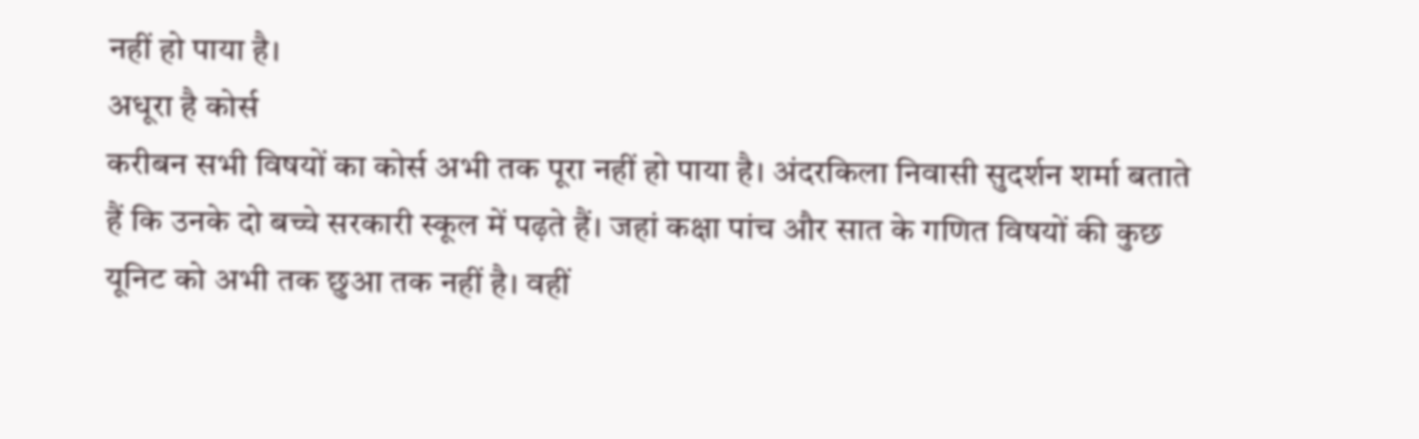नहीं हो पाया है।
अधूरा है कोर्स
करीबन सभी विषयों का कोर्स अभी तक पूरा नहीं हो पाया है। अंदरकिला निवासी सुदर्शन शर्मा बताते हैं कि उनके दो बच्चे सरकारी स्कूल में पढ़ते हैं। जहां कक्षा पांच और सात के गणित विषयों की कुछ यूनिट को अभी तक छुआ तक नहीं है। वहीं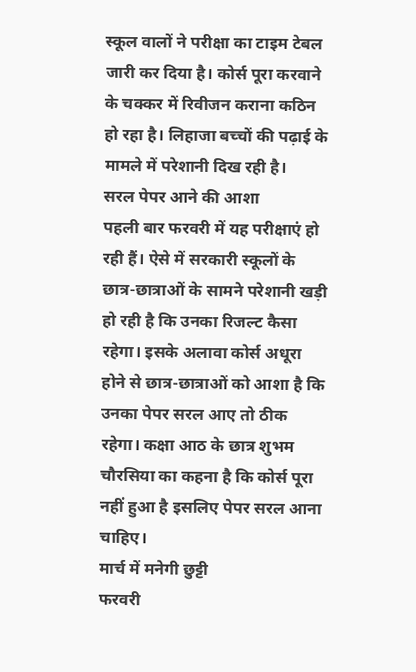स्कूल वालों ने परीक्षा का टाइम टेबल जारी कर दिया है। कोर्स पूरा करवाने के चक्कर में रिवीजन कराना कठिन हो रहा है। लिहाजा बच्चों की पढ़ाई के मामले में परेशानी दिख रही है।
सरल पेपर आने की आशा
पहली बार फरवरी में यह परीक्षाएं हो रही हैं। ऐसे में सरकारी स्कूलों के छात्र-छात्राओं के सामने परेशानी खड़ी हो रही है कि उनका रिजल्ट कैसा रहेगा। इसके अलावा कोर्स अधूरा होने से छात्र-छात्राओं को आशा है कि उनका पेपर सरल आए तो ठीक रहेगा। कक्षा आठ के छात्र शुभम चौरसिया का कहना है कि कोर्स पूरा नहीं हुआ है इसलिए पेपर सरल आना चाहिए।
मार्च में मनेगी छुट्टी
फरवरी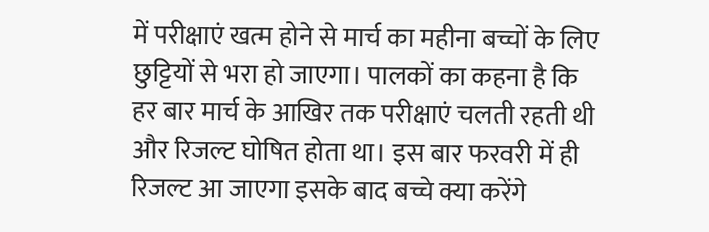में परीक्षाएं खत्म होने से मार्च का महीना बच्चों के लिए छुट्टियों से भरा हो जाएगा। पालकों का कहना है कि हर बार मार्च के आखिर तक परीक्षाएं चलती रहती थी और रिजल्ट घोषित होता था। इस बार फरवरी में ही रिजल्ट आ जाएगा इसके बाद बच्चे क्या करेंगे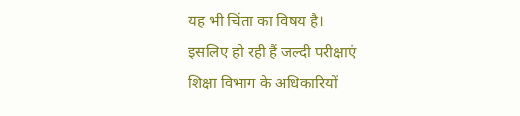यह भी चिंता का विषय है।
इसलिए हो रही हैं जल्दी परीक्षाएं
शिक्षा विभाग के अधिकारियों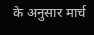के अनुसार मार्च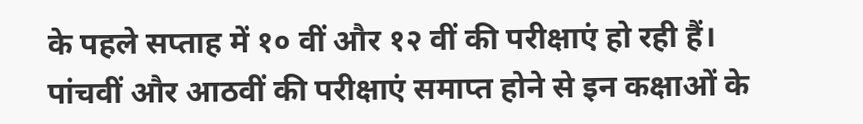के पहले सप्ताह में १० वीं और १२ वीं की परीक्षाएं हो रही हैं। पांचवीं और आठवीं की परीक्षाएं समाप्त होने से इन कक्षाओं के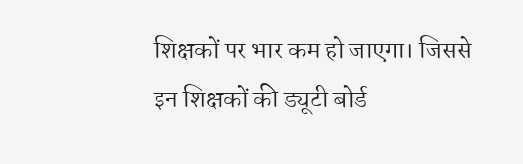शिक्षकों पर भार कम हो जाएगा। जिससे इन शिक्षकों की ड्यूटी बोर्ड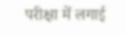परीक्षा में लगाई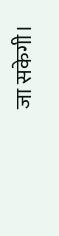जा सकेगी।